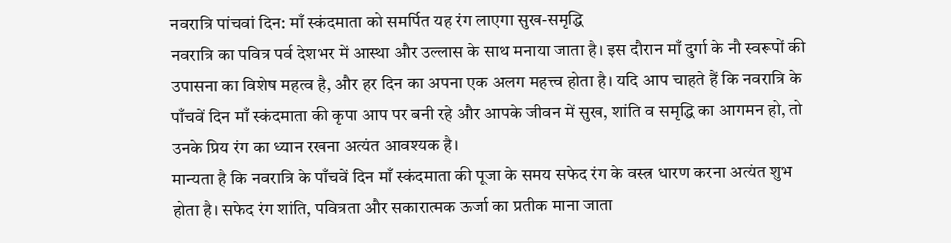नवरात्रि पांचवां दिन: माँ स्कंदमाता को समर्पित यह रंग लाएगा सुख-समृद्धि
नवरात्रि का पवित्र पर्व देशभर में आस्था और उल्लास के साथ मनाया जाता है। इस दौरान माँ दुर्गा के नौ स्वरूपों की उपासना का विशेष महत्व है, और हर दिन का अपना एक अलग महत्त्व होता है। यदि आप चाहते हैं कि नवरात्रि के पाँचवें दिन माँ स्कंदमाता की कृपा आप पर बनी रहे और आपके जीवन में सुख, शांति व समृद्धि का आगमन हो, तो उनके प्रिय रंग का ध्यान रखना अत्यंत आवश्यक है।
मान्यता है कि नवरात्रि के पाँचवें दिन माँ स्कंदमाता की पूजा के समय सफेद रंग के वस्त्र धारण करना अत्यंत शुभ होता है। सफेद रंग शांति, पवित्रता और सकारात्मक ऊर्जा का प्रतीक माना जाता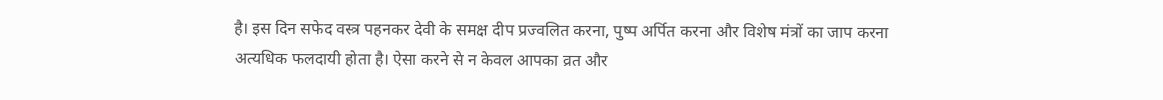है। इस दिन सफेद वस्त्र पहनकर देवी के समक्ष दीप प्रज्वलित करना, पुष्प अर्पित करना और विशेष मंत्रों का जाप करना अत्यधिक फलदायी होता है। ऐसा करने से न केवल आपका व्रत और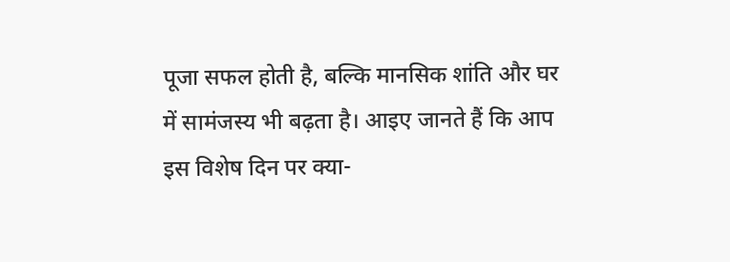पूजा सफल होती है, बल्कि मानसिक शांति और घर में सामंजस्य भी बढ़ता है। आइए जानते हैं कि आप इस विशेष दिन पर क्या-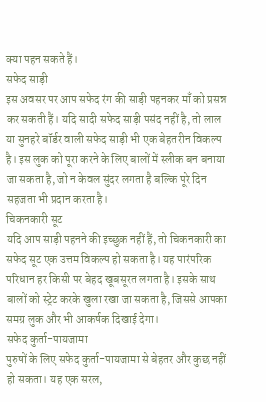क्या पहन सकते हैं।
सफेद साड़ी
इस अवसर पर आप सफेद रंग की साड़ी पहनकर माँ को प्रसन्न कर सकती हैं। यदि सादी सफेद साड़ी पसंद नहीं है, तो लाल या सुनहरे बॉर्डर वाली सफेद साड़ी भी एक बेहतरीन विकल्प है। इस लुक को पूरा करने के लिए बालों में स्लीक बन बनाया जा सकता है, जो न केवल सुंदर लगता है बल्कि पूरे दिन सहजता भी प्रदान करता है।
चिकनकारी सूट
यदि आप साड़ी पहनने की इच्छुक नहीं हैं, तो चिकनकारी का सफेद सूट एक उत्तम विकल्प हो सकता है। यह पारंपरिक परिधान हर किसी पर बेहद खूबसूरत लगता है। इसके साथ बालों को स्ट्रेट करके खुला रखा जा सकता है, जिससे आपका समग्र लुक और भी आकर्षक दिखाई देगा।
सफेद कुर्ता-पायजामा
पुरुषों के लिए सफेद कुर्ता-पायजामा से बेहतर और कुछ नहीं हो सकता। यह एक सरल,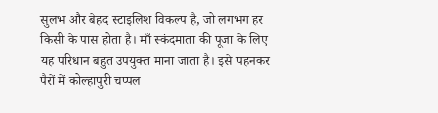सुलभ और बेहद स्टाइलिश विकल्प है, जो लगभग हर किसी के पास होता है। माँ स्कंदमाता की पूजा के लिए यह परिधान बहुत उपयुक्त माना जाता है। इसे पहनकर पैरों में कोल्हापुरी चप्पल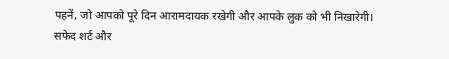पहनें, जो आपको पूरे दिन आरामदायक रखेगी और आपके लुक को भी निखारेगी।
सफेद शर्ट और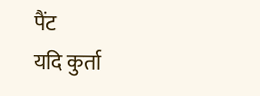पैंट
यदि कुर्ता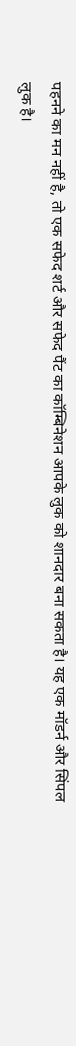पहनने का मन नहीं है, तो एक सफेद शर्ट और सफेद पैंट का कॉम्बिनेशन आपके लुक को शानदार बना सकता है। यह एक मॉडर्न और सिंपल लुक है।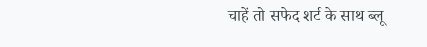चाहें तो सफेद शर्ट के साथ ब्लू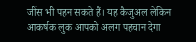जींस भी पहन सकते हैं। यह कैजुअल लेकिन आकर्षक लुक आपको अलग पहचान देगा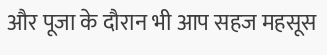और पूजा के दौरान भी आप सहज महसूस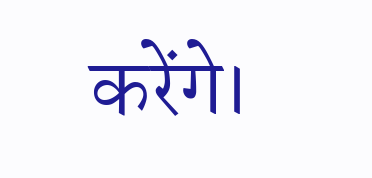करेंगे।